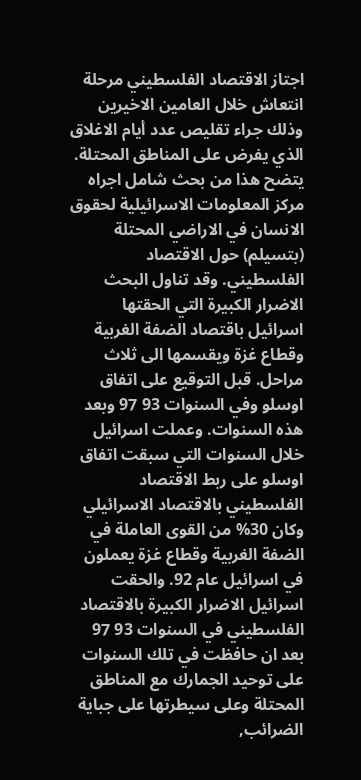اجتاز الاقتصاد الفلسطيني مرحلة انتعاش خلال العامين الاخيرين وذلك جراء تقليص عدد أيام الاغلاق الذي يفرض على المناطق المحتلة. يتضح هذا من بحث شامل اجراه مركز المعلومات الاسرائيلية لحقوق الانسان في الاراضي المحتلة (بتسيلم) حول الاقتصاد الفلسطيني. وقد تناول البحث الاضرار الكبيرة التي الحقتها اسرائيل باقتصاد الضفة الغربية وقطاع غزة ويقسمها الى ثلاث مراحل. قبل التوقيع على اتفاق اوسلو وفي السنوات 93 97 وبعد هذه السنوات. وعملت اسرائيل خلال السنوات التي سبقت اتفاق اوسلو على ربط الاقتصاد الفلسطيني بالاقتصاد الاسرائيلي وكان 30% من القوى العاملة في الضفة الغربية وقطاع غزة يعملون في اسرائيل عام 92. والحقت اسرائيل الاضرار الكبيرة بالاقتصاد الفلسطيني في السنوات 93 97 بعد ان حافظت في تلك السنوات على توحيد الجمارك مع المناطق المحتلة وعلى سيطرتها على جباية الضرائب,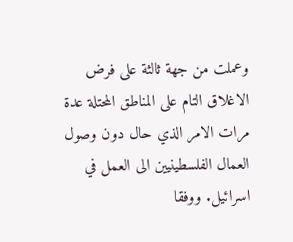وعملت من جهة ثالثة على فرض الاغلاق التام على المناطق المحتلة عدة مرات الامر الذي حال دون وصول العمال الفلسطينيين الى العمل في اسرائيل. ووفقا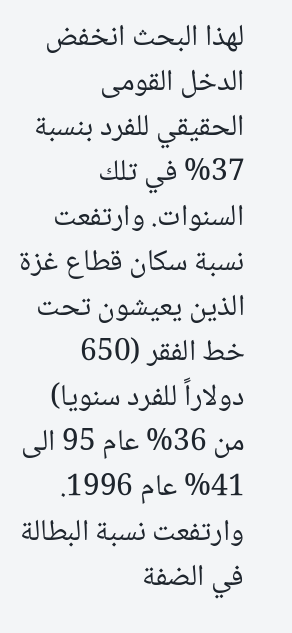لهذا البحث انخفض الدخل القومى الحقيقي للفرد بنسبة 37% في تلك السنوات. وارتفعت نسبة سكان قطاع غزة الذين يعيشون تحت خط الفقر (650 دولاراً للفرد سنويا) من 36% عام 95 الى 41% عام 1996. وارتفعت نسبة البطالة في الضفة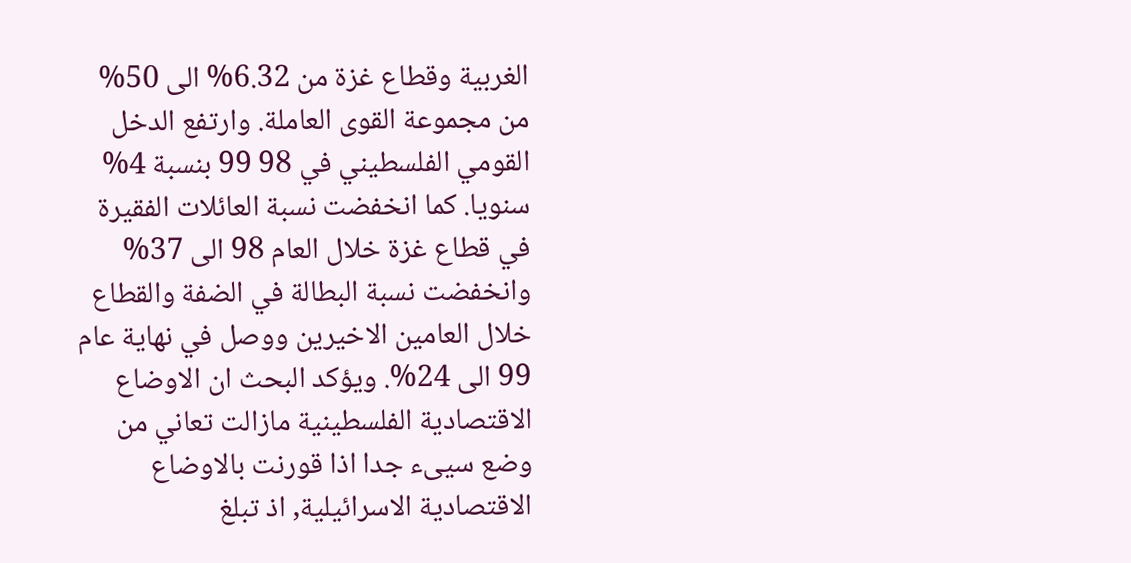الغربية وقطاع غزة من 6.32% الى 50% من مجموعة القوى العاملة. وارتفع الدخل القومي الفلسطيني في 98 99 بنسبة 4% سنويا. كما انخفضت نسبة العائلات الفقيرة في قطاع غزة خلال العام 98 الى 37% وانخفضت نسبة البطالة في الضفة والقطاع خلال العامين الاخيرين ووصل في نهاية عام 99 الى 24%. ويؤكد البحث ان الاوضاع الاقتصادية الفلسطينية مازالت تعاني من وضع سيىء جدا اذا قورنت بالاوضاع الاقتصادية الاسرائيلية, اذ تبلغ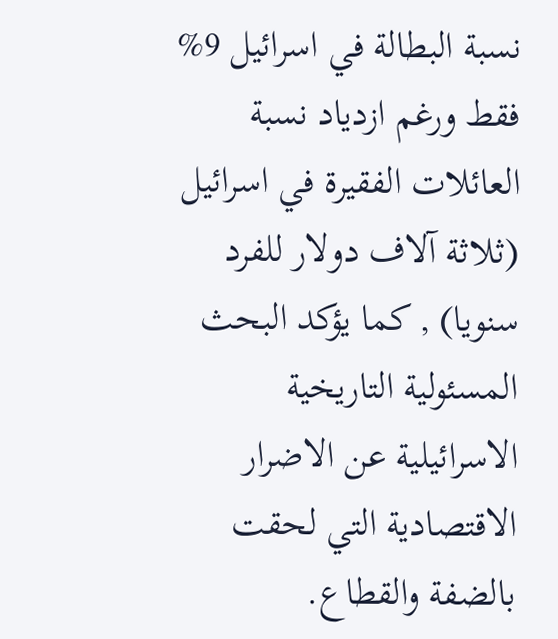نسبة البطالة في اسرائيل 9% فقط ورغم ازدياد نسبة العائلات الفقيرة في اسرائيل (ثلاثة آلاف دولار للفرد سنويا) , كما يؤكد البحث المسئولية التاريخية الاسرائيلية عن الاضرار الاقتصادية التي لحقت بالضفة والقطاع.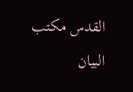القدس مكتب البيان